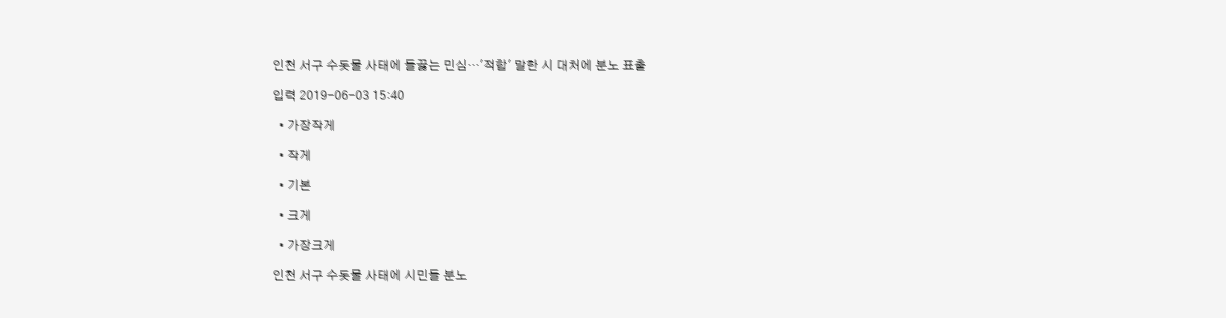인천 서구 수돗물 사태에 들끓는 민심…'적합' 말한 시 대처에 분노 표출

입력 2019-06-03 15:40

  • 가장작게

  • 작게

  • 기본

  • 크게

  • 가장크게

인천 서구 수돗물 사태에 시민들 분노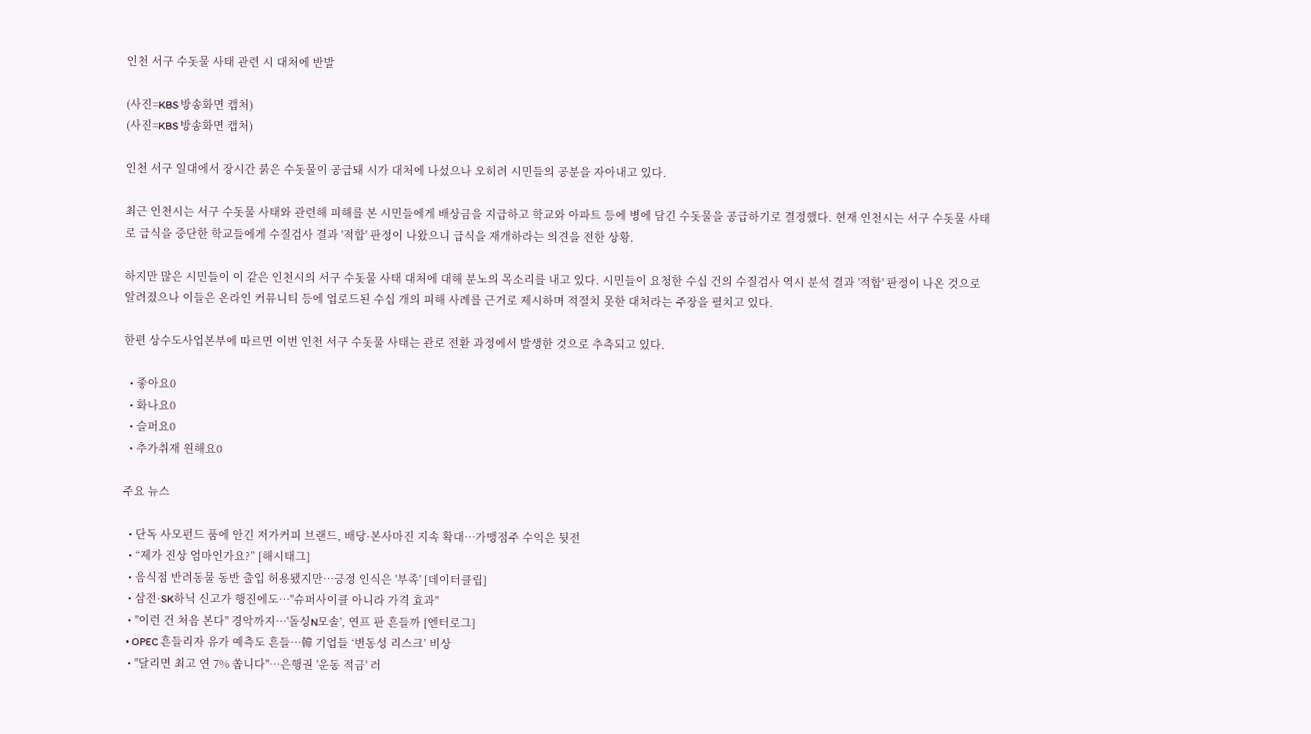인천 서구 수돗물 사태 관련 시 대처에 반발

(사진=KBS 방송화면 캡처)
(사진=KBS 방송화면 캡처)

인천 서구 일대에서 장시간 붉은 수돗물이 공급돼 시가 대처에 나섰으나 오히려 시민들의 공분을 자아내고 있다.

최근 인천시는 서구 수돗물 사태와 관련해 피해를 본 시민들에게 배상금을 지급하고 학교와 아파트 등에 병에 담긴 수돗물을 공급하기로 결정했다. 현재 인천시는 서구 수돗물 사태로 급식을 중단한 학교들에게 수질검사 결과 '적합' 판정이 나왔으니 급식을 재개하라는 의견을 전한 상황.

하지만 많은 시민들이 이 같은 인천시의 서구 수돗물 사태 대처에 대해 분노의 목소리를 내고 있다. 시민들이 요청한 수십 건의 수질검사 역시 분석 결과 '적합' 판정이 나온 것으로 알려졌으나 이들은 온라인 커뮤니티 등에 업로드된 수십 개의 피해 사례를 근거로 제시하며 적절치 못한 대처라는 주장을 펼치고 있다.

한편 상수도사업본부에 따르면 이번 인천 서구 수돗물 사태는 관로 전환 과정에서 발생한 것으로 추측되고 있다.

  • 좋아요0
  • 화나요0
  • 슬퍼요0
  • 추가취재 원해요0

주요 뉴스

  • 단독 사모펀드 품에 안긴 저가커피 브랜드, 배당·본사마진 지속 확대…가맹점주 수익은 뒷전
  • “제가 진상 엄마인가요?” [해시태그]
  • 음식점 반려동물 동반 출입 허용됐지만…긍정 인식은 '부족' [데이터클립]
  • 삼전·SK하닉 신고가 행진에도⋯"슈퍼사이클 아니라 가격 효과"
  • "이런 건 처음 본다" 경악까지⋯'돌싱N모솔', 연프 판 흔들까 [엔터로그]
  • OPEC 흔들리자 유가 예측도 흔들…韓 기업들 ‘변동성 리스크’ 비상
  • "달리면 최고 연 7% 쏩니다"…은행권 '운동 적금' 러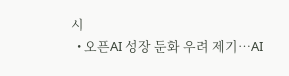시
  • 오픈AI 성장 둔화 우려 제기⋯AI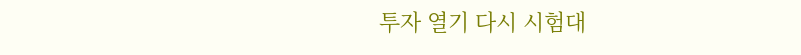투자 열기 다시 시험대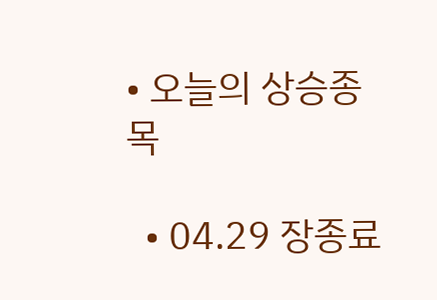• 오늘의 상승종목

  • 04.29 장종료